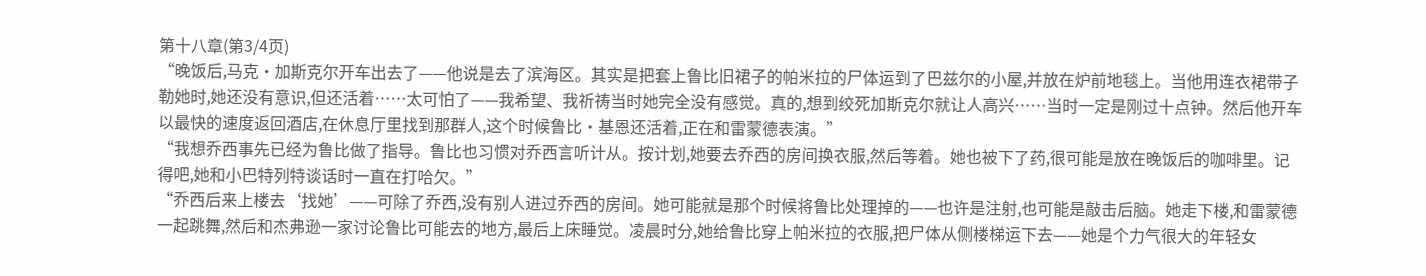第十八章(第3/4页)
“晚饭后,马克·加斯克尔开车出去了——他说是去了滨海区。其实是把套上鲁比旧裙子的帕米拉的尸体运到了巴兹尔的小屋,并放在炉前地毯上。当他用连衣裙带子勒她时,她还没有意识,但还活着……太可怕了——我希望、我祈祷当时她完全没有感觉。真的,想到绞死加斯克尔就让人高兴……当时一定是刚过十点钟。然后他开车以最快的速度返回酒店,在休息厅里找到那群人,这个时候鲁比·基恩还活着,正在和雷蒙德表演。”
“我想乔西事先已经为鲁比做了指导。鲁比也习惯对乔西言听计从。按计划,她要去乔西的房间换衣服,然后等着。她也被下了药,很可能是放在晚饭后的咖啡里。记得吧,她和小巴特列特谈话时一直在打哈欠。”
“乔西后来上楼去‘找她’——可除了乔西,没有别人进过乔西的房间。她可能就是那个时候将鲁比处理掉的——也许是注射,也可能是敲击后脑。她走下楼,和雷蒙德一起跳舞,然后和杰弗逊一家讨论鲁比可能去的地方,最后上床睡觉。凌晨时分,她给鲁比穿上帕米拉的衣服,把尸体从侧楼梯运下去——她是个力气很大的年轻女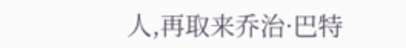人,再取来乔治·巴特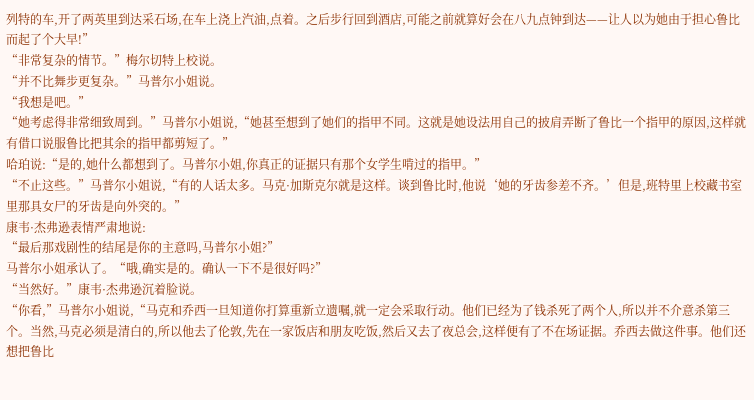列特的车,开了两英里到达采石场,在车上浇上汽油,点着。之后步行回到酒店,可能之前就算好会在八九点钟到达——让人以为她由于担心鲁比而起了个大早!”
“非常复杂的情节。”梅尔切特上校说。
“并不比舞步更复杂。”马普尔小姐说。
“我想是吧。”
“她考虑得非常细致周到。”马普尔小姐说,“她甚至想到了她们的指甲不同。这就是她设法用自己的披肩弄断了鲁比一个指甲的原因,这样就有借口说服鲁比把其余的指甲都剪短了。”
哈珀说:“是的,她什么都想到了。马普尔小姐,你真正的证据只有那个女学生啃过的指甲。”
“不止这些。”马普尔小姐说,“有的人话太多。马克·加斯克尔就是这样。谈到鲁比时,他说‘她的牙齿参差不齐。’但是,班特里上校藏书室里那具女尸的牙齿是向外突的。”
康韦·杰弗逊表情严肃地说:
“最后那戏剧性的结尾是你的主意吗,马普尔小姐?”
马普尔小姐承认了。“哦,确实是的。确认一下不是很好吗?”
“当然好。”康韦·杰弗逊沉着脸说。
“你看,”马普尔小姐说,“马克和乔西一旦知道你打算重新立遗嘱,就一定会采取行动。他们已经为了钱杀死了两个人,所以并不介意杀第三个。当然,马克必须是清白的,所以他去了伦敦,先在一家饭店和朋友吃饭,然后又去了夜总会,这样便有了不在场证据。乔西去做这件事。他们还想把鲁比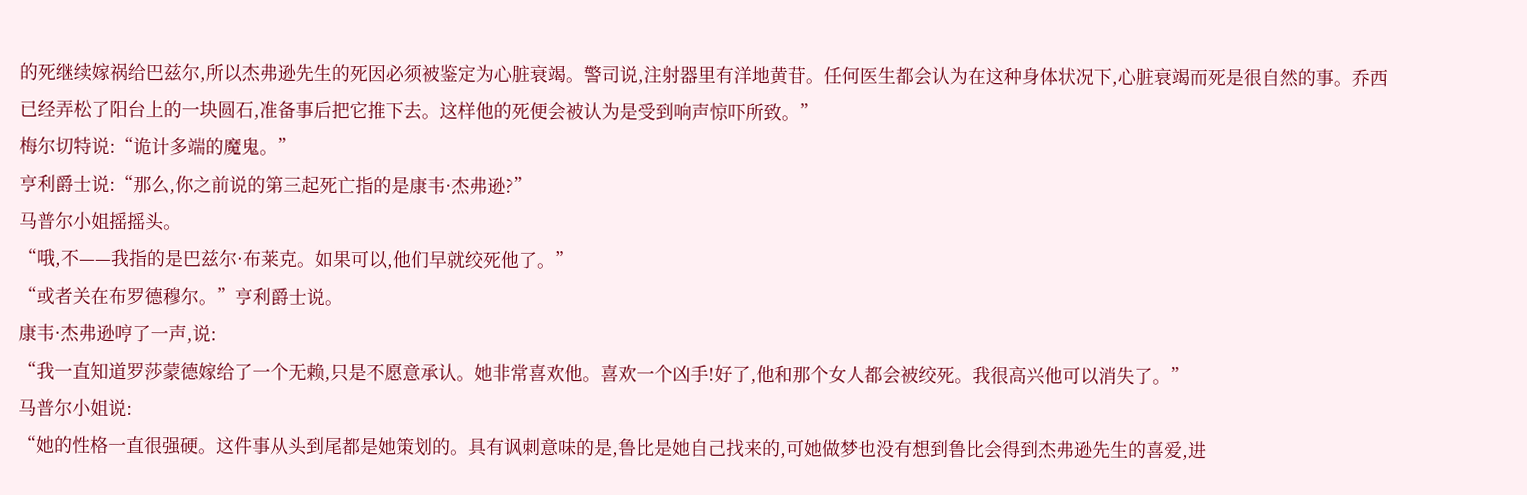的死继续嫁祸给巴兹尔,所以杰弗逊先生的死因必须被鉴定为心脏衰竭。警司说,注射器里有洋地黄苷。任何医生都会认为在这种身体状况下,心脏衰竭而死是很自然的事。乔西已经弄松了阳台上的一块圆石,准备事后把它推下去。这样他的死便会被认为是受到响声惊吓所致。”
梅尔切特说:“诡计多端的魔鬼。”
亨利爵士说:“那么,你之前说的第三起死亡指的是康韦·杰弗逊?”
马普尔小姐摇摇头。
“哦,不——我指的是巴兹尔·布莱克。如果可以,他们早就绞死他了。”
“或者关在布罗德穆尔。”亨利爵士说。
康韦·杰弗逊哼了一声,说:
“我一直知道罗莎蒙德嫁给了一个无赖,只是不愿意承认。她非常喜欢他。喜欢一个凶手!好了,他和那个女人都会被绞死。我很高兴他可以消失了。”
马普尔小姐说:
“她的性格一直很强硬。这件事从头到尾都是她策划的。具有讽刺意味的是,鲁比是她自己找来的,可她做梦也没有想到鲁比会得到杰弗逊先生的喜爱,进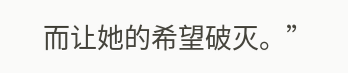而让她的希望破灭。”